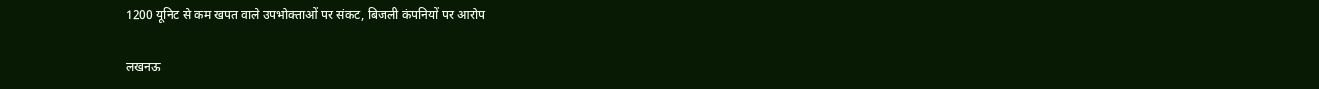1200 यूनिट से कम खपत वाले उपभोक्ताओं पर संकट, बिजली कंपनियों पर आरोप

लखनऊ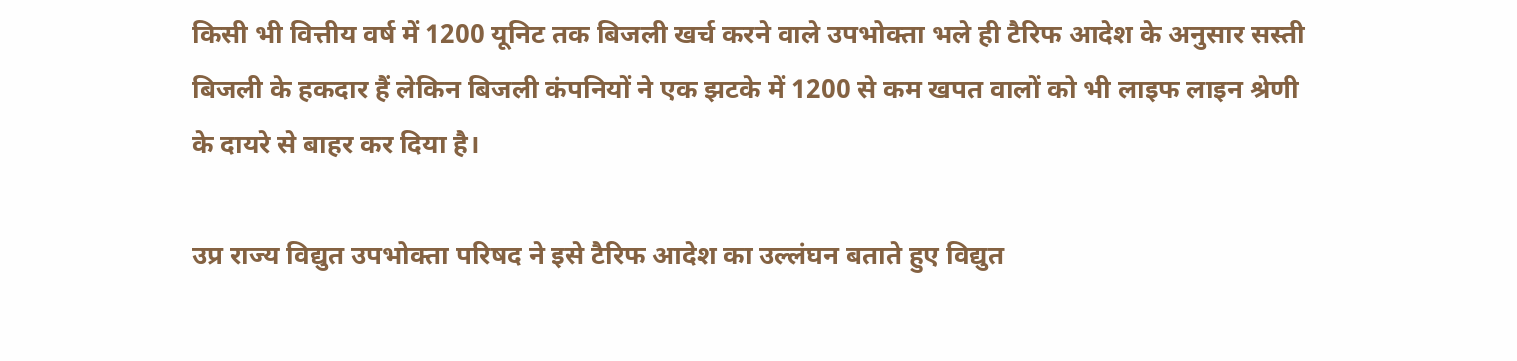किसी भी वित्तीय वर्ष में 1200 यूनिट तक बिजली खर्च करने वाले उपभोक्ता भले ही टैरिफ आदेश के अनुसार सस्ती बिजली के हकदार हैं लेकिन बिजली कंपनियों ने एक झटके में 1200 से कम खपत वालों को भी लाइफ लाइन श्रेणी के दायरे से बाहर कर दिया है।

उप्र राज्य विद्युत उपभोक्ता परिषद ने इसे टैरिफ आदेश का उल्लंघन बताते हुए विद्युत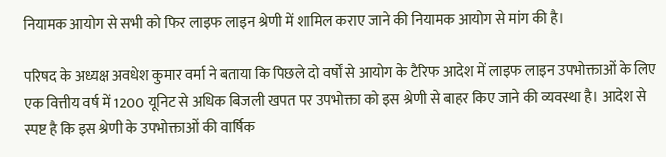नियामक आयोग से सभी को फिर लाइफ लाइन श्रेणी में शामिल कराए जाने की नियामक आयोग से मांग की है।

परिषद के अध्यक्ष अवधेश कुमार वर्मा ने बताया कि पिछले दो वर्षों से आयोग के टैरिफ आदेश में लाइफ लाइन उपभोक्ताओं के लिए एक वित्तीय वर्ष में 1200 यूनिट से अधिक बिजली खपत पर उपभोक्ता को इस श्रेणी से बाहर किए जाने की व्यवस्था है। आदेश से स्पष्ट है कि इस श्रेणी के उपभोक्ताओं की वार्षिक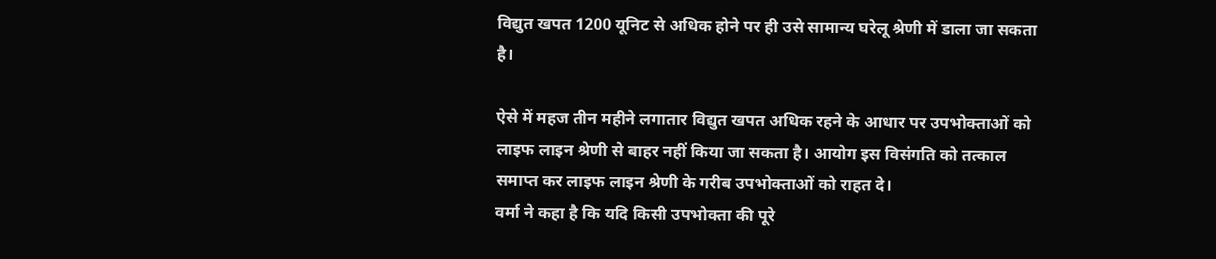विद्युत खपत 1200 यूनिट से अधिक होने पर ही उसे सामान्य घरेलू श्रेणी में डाला जा सकता है।

ऐसे में महज तीन महीने लगातार विद्युत खपत अधिक रहने के आधार पर उपभोक्ताओं को लाइफ लाइन श्रेणी से बाहर नहीं किया जा सकता है। आयोग इस विसंगति को तत्काल समाप्त कर लाइफ लाइन श्रेणी के गरीब उपभोक्ताओं को राहत दे।
वर्मा ने कहा है कि यदि किसी उपभोक्ता की पूरे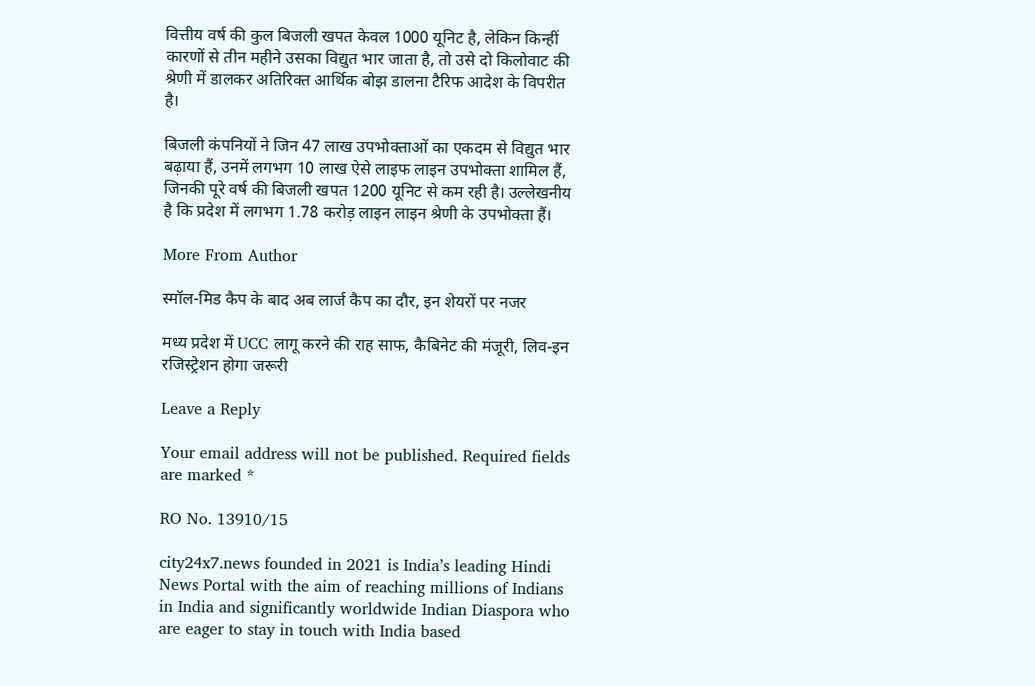वित्तीय वर्ष की कुल बिजली खपत केवल 1000 यूनिट है, लेकिन किन्हीं कारणों से तीन महीने उसका विद्युत भार जाता है, तो उसे दो किलोवाट की श्रेणी में डालकर अतिरिक्त आर्थिक बोझ डालना टैरिफ आदेश के विपरीत है।

बिजली कंपनियों ने जिन 47 लाख उपभोक्ताओं का एकदम से विद्युत भार बढ़ाया हैं, उनमें लगभग 10 लाख ऐसे लाइफ लाइन उपभोक्ता शामिल हैं, जिनकी पूरे वर्ष की बिजली खपत 1200 यूनिट से कम रही है। उल्लेखनीय है कि प्रदेश में लगभग 1.78 करोड़ लाइन लाइन श्रेणी के उपभोक्ता हैं।

More From Author

स्मॉल-मिड कैप के बाद अब लार्ज कैप का दौर, इन शेयरों पर नजर

मध्य प्रदेश में UCC लागू करने की राह साफ, कैबिनेट की मंजूरी, लिव-इन रजिस्ट्रेशन होगा जरूरी

Leave a Reply

Your email address will not be published. Required fields are marked *

RO No. 13910/15

city24x7.news founded in 2021 is India’s leading Hindi News Portal with the aim of reaching millions of Indians in India and significantly worldwide Indian Diaspora who are eager to stay in touch with India based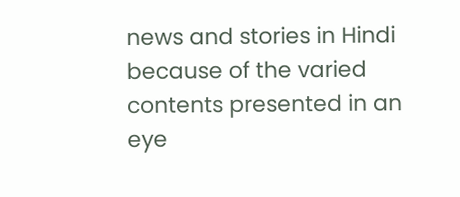news and stories in Hindi because of the varied contents presented in an eye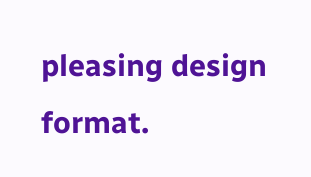pleasing design format.